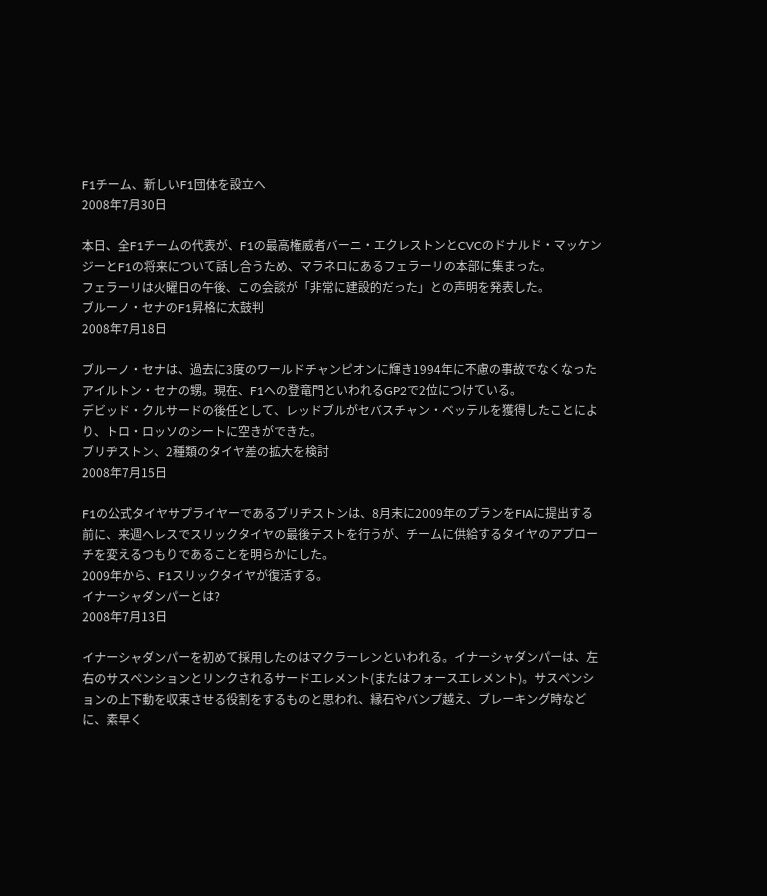F1チーム、新しいF1団体を設立へ
2008年7月30日

本日、全F1チームの代表が、F1の最高権威者バーニ・エクレストンとCVCのドナルド・マッケンジーとF1の将来について話し合うため、マラネロにあるフェラーリの本部に集まった。
フェラーリは火曜日の午後、この会談が「非常に建設的だった」との声明を発表した。
ブルーノ・セナのF1昇格に太鼓判
2008年7月18日

ブルーノ・セナは、過去に3度のワールドチャンピオンに輝き1994年に不慮の事故でなくなったアイルトン・セナの甥。現在、F1への登竜門といわれるGP2で2位につけている。
デビッド・クルサードの後任として、レッドブルがセバスチャン・ベッテルを獲得したことにより、トロ・ロッソのシートに空きができた。
ブリヂストン、2種類のタイヤ差の拡大を検討
2008年7月15日

F1の公式タイヤサプライヤーであるブリヂストンは、8月末に2009年のプランをFIAに提出する前に、来週ヘレスでスリックタイヤの最後テストを行うが、チームに供給するタイヤのアプローチを変えるつもりであることを明らかにした。
2009年から、F1スリックタイヤが復活する。
イナーシャダンパーとは?
2008年7月13日

イナーシャダンパーを初めて採用したのはマクラーレンといわれる。イナーシャダンパーは、左右のサスペンションとリンクされるサードエレメント(またはフォースエレメント)。サスペンションの上下動を収束させる役割をするものと思われ、縁石やバンプ越え、ブレーキング時などに、素早く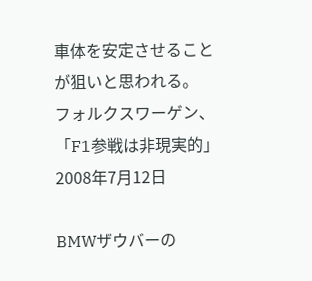車体を安定させることが狙いと思われる。
フォルクスワーゲン、「F1参戦は非現実的」
2008年7月12日

BMWザウバーの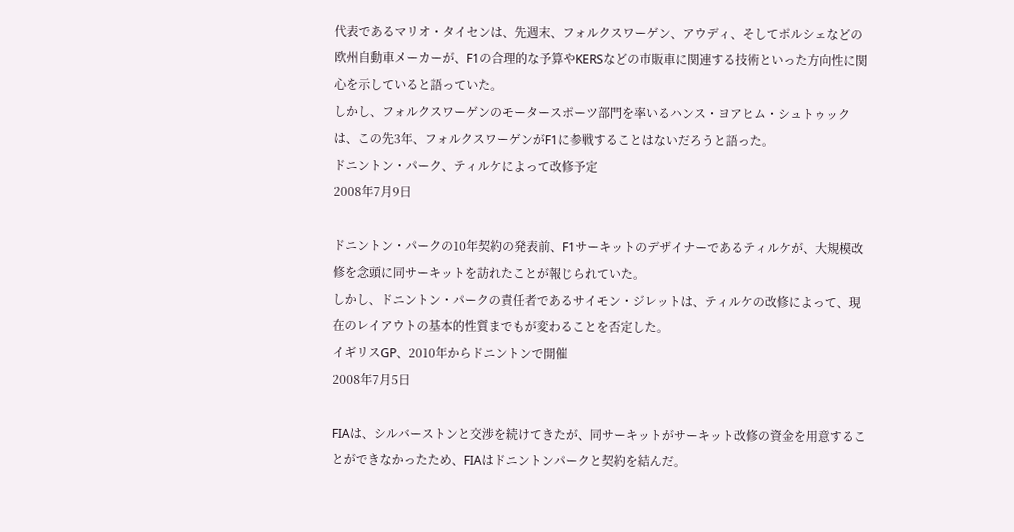代表であるマリオ・タイセンは、先週末、フォルクスワーゲン、アウディ、そしてポルシェなどの欧州自動車メーカーが、F1の合理的な予算やKERSなどの市販車に関連する技術といった方向性に関心を示していると語っていた。
しかし、フォルクスワーゲンのモータースポーツ部門を率いるハンス・ヨアヒム・シュトゥックは、この先3年、フォルクスワーゲンがF1に参戦することはないだろうと語った。
ドニントン・パーク、ティルケによって改修予定
2008年7月9日

ドニントン・パークの10年契約の発表前、F1サーキットのデザイナーであるティルケが、大規模改修を念頭に同サーキットを訪れたことが報じられていた。
しかし、ドニントン・パークの責任者であるサイモン・ジレットは、ティルケの改修によって、現在のレイアウトの基本的性質までもが変わることを否定した。
イギリスGP、2010年からドニントンで開催
2008年7月5日

FIAは、シルバーストンと交渉を続けてきたが、同サーキットがサーキット改修の資金を用意することができなかったため、FIAはドニントンパークと契約を結んだ。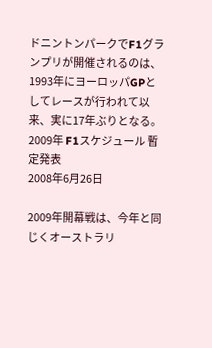ドニントンパークでF1グランプリが開催されるのは、1993年にヨーロッパGPとしてレースが行われて以来、実に17年ぶりとなる。
2009年 F1スケジュール 暫定発表
2008年6月26日

2009年開幕戦は、今年と同じくオーストラリ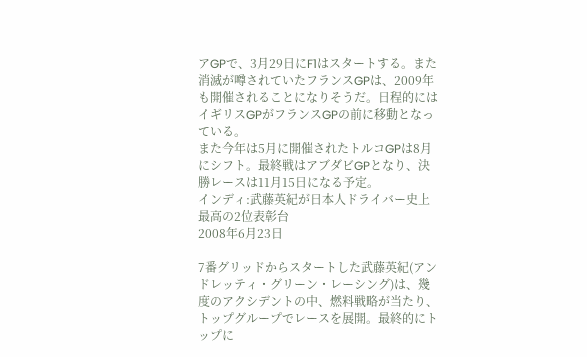アGPで、3月29日にF1はスタートする。また消滅が噂されていたフランスGPは、2009年も開催されることになりそうだ。日程的にはイギリスGPがフランスGPの前に移動となっている。
また今年は5月に開催されたトルコGPは8月にシフト。最終戦はアブダビGPとなり、決勝レースは11月15日になる予定。
インディ:武藤英紀が日本人ドライバー史上最高の2位表彰台
2008年6月23日

7番グリッドからスタートした武藤英紀(アンドレッティ・グリーン・レーシング)は、幾度のアクシデントの中、燃料戦略が当たり、トップグループでレースを展開。最終的にトップに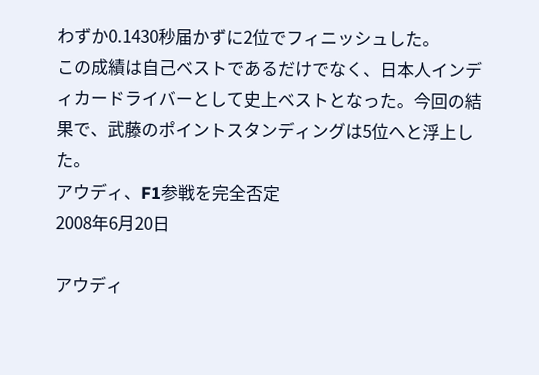わずか0.1430秒届かずに2位でフィニッシュした。
この成績は自己ベストであるだけでなく、日本人インディカードライバーとして史上ベストとなった。今回の結果で、武藤のポイントスタンディングは5位へと浮上した。
アウディ、F1参戦を完全否定
2008年6月20日

アウディ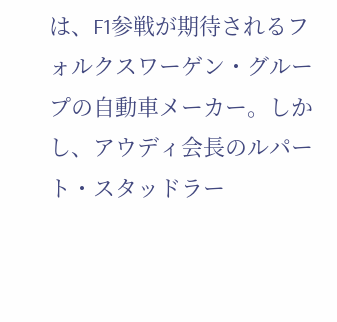は、F1参戦が期待されるフォルクスワーゲン・グループの自動車メーカー。しかし、アウディ会長のルパート・スタッドラー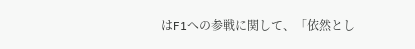はF1への参戦に関して、「依然とし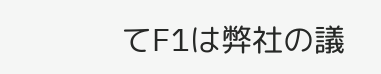てF1は弊社の議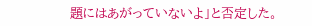題にはあがっていないよ」と否定した。